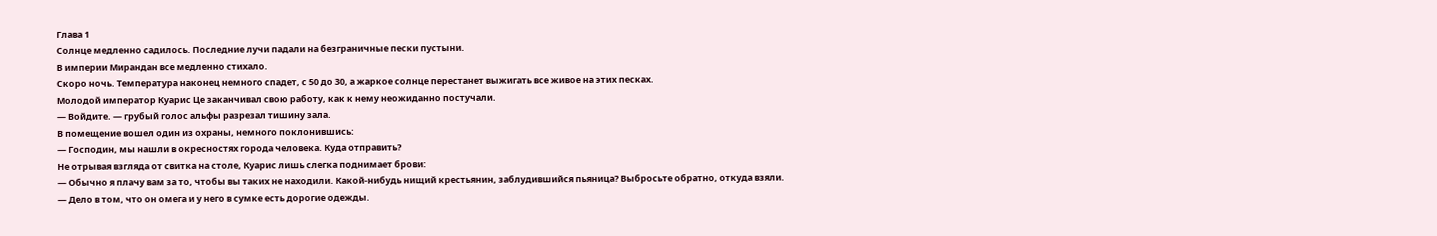Глава 1
Солнце медленно садилось. Последние лучи падали на безграничные пески пустыни.
В империи Мирандан все медленно стихало.
Скоро ночь. Температура наконец немного спадет, с 50 до 30, а жаркое солнце перестанет выжигать все живое на этих песках.
Молодой император Куарис Це заканчивал свою работу, как к нему неожиданно постучали.
— Войдите. — грубый голос альфы разрезал тишину зала.
В помещение вошел один из охраны, немного поклонившись:
— Господин, мы нашли в окресностях города человека. Куда отправить?
Не отрывая взгляда от свитка на столе, Куарис лишь слегка поднимает брови:
— Обычно я плачу вам за то, чтобы вы таких не находили. Какой-нибудь нищий крестьянин, заблудившийся пьяница? Выбросьте обратно, откуда взяли.
— Дело в том, что он омега и у него в сумке есть дорогие одежды.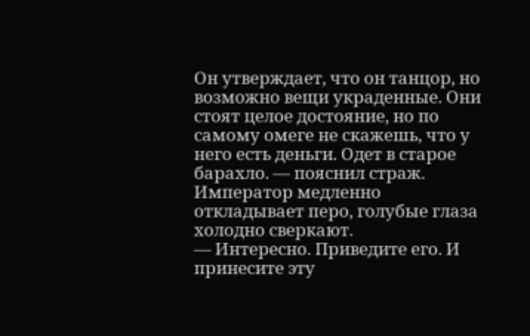Он утверждает, что он танцор, но возможно вещи украденные. Они стоят целое достояние, но по самому омеге не скажешь, что у него есть деньги. Одет в старое барахло. — пояснил страж.
Император медленно откладывает перо, голубые глаза холодно сверкают.
— Интересно. Приведите его. И принесите эту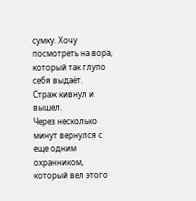сумку. Хочу посмотреть на вора, который так глупо себя выдаёт.
Страж кивнул и вышел.
Через несколько минут вернулся с еще одним охранником, который вел этого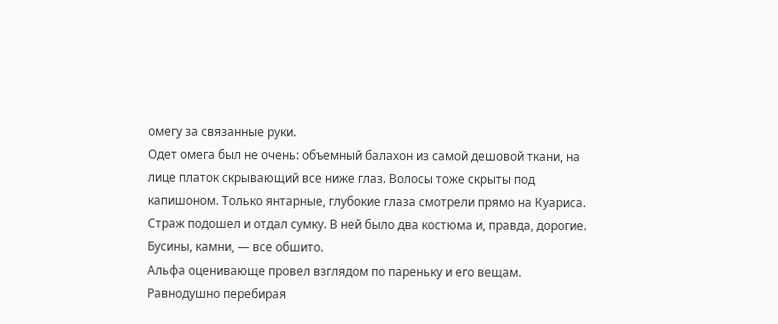омегу за связанные руки.
Одет омега был не очень: объемный балахон из самой дешовой ткани, на лице платок скрывающий все ниже глаз. Волосы тоже скрыты под капишоном. Только янтарные, глубокие глаза смотрели прямо на Куариса.
Страж подошел и отдал сумку. В ней было два костюма и, правда, дорогие. Бусины, камни, — все обшито.
Альфа оценивающе провел взглядом по пареньку и его вещам.
Равнодушно перебирая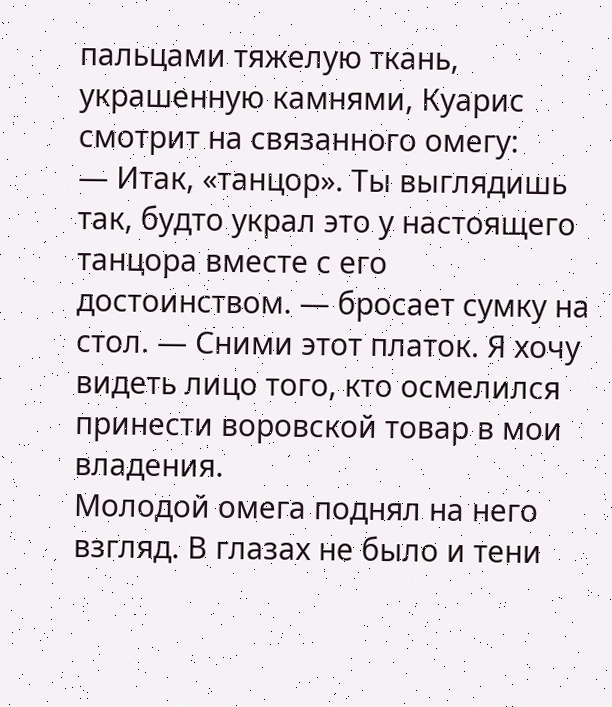пальцами тяжелую ткань, украшенную камнями, Куарис смотрит на связанного омегу:
— Итак, «танцор». Ты выглядишь так, будто украл это у настоящего танцора вместе с его достоинством. — бросает сумку на стол. — Сними этот платок. Я хочу видеть лицо того, кто осмелился принести воровской товар в мои владения.
Молодой омега поднял на него взгляд. В глазах не было и тени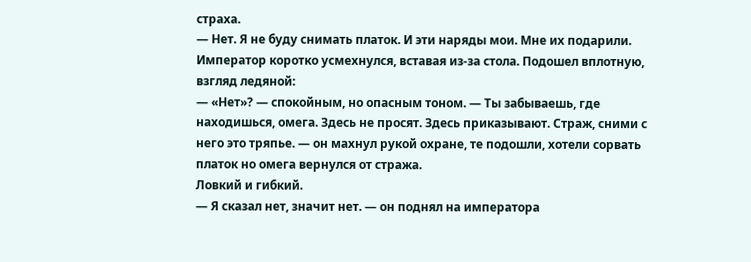страха.
— Нет. Я не буду снимать платок. И эти наряды мои. Мне их подарили.
Император коротко усмехнулся, вставая из-за стола. Подошел вплотную, взгляд ледяной:
— «Нет»? — спокойным, но опасным тоном. — Ты забываешь, где находишься, омега. Здесь не просят. Здесь приказывают. Страж, сними с него это тряпье. — он махнул рукой охране, те подошли, хотели сорвать платок но омега вернулся от стража.
Ловкий и гибкий.
— Я сказал нет, значит нет. — он поднял на императора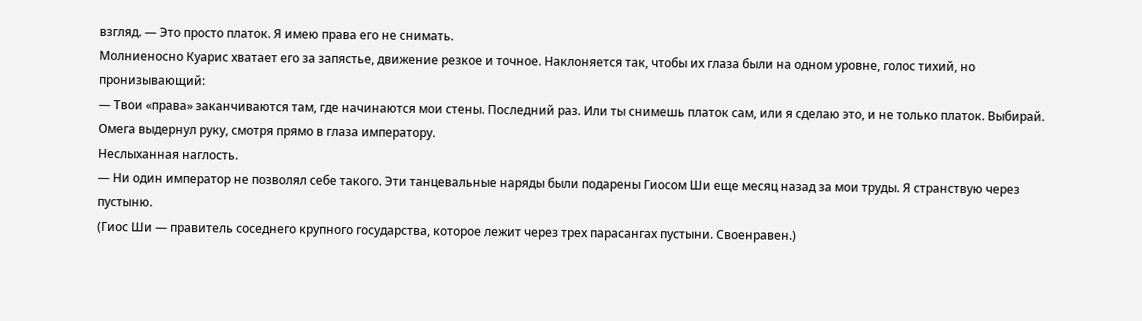взгляд. — Это просто платок. Я имею права его не снимать.
Молниеносно Куарис хватает его за запястье, движение резкое и точное. Наклоняется так, чтобы их глаза были на одном уровне, голос тихий, но пронизывающий:
— Твои «права» заканчиваются там, где начинаются мои стены. Последний раз. Или ты снимешь платок сам, или я сделаю это, и не только платок. Выбирай.
Омега выдернул руку, смотря прямо в глаза императору.
Неслыханная наглость.
— Ни один император не позволял себе такого. Эти танцевальные наряды были подарены Гиосом Ши еще месяц назад за мои труды. Я странствую через пустыню.
(Гиос Ши — правитель соседнего крупного государства, которое лежит через трех парасангах пустыни. Своенравен.)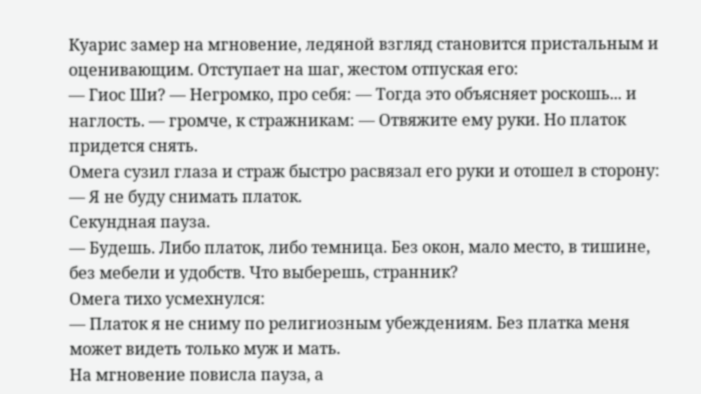Куарис замер на мгновение, ледяной взгляд становится пристальным и оценивающим. Отступает на шаг, жестом отпуская его:
— Гиос Ши? — Негромко, про себя: — Тогда это объясняет роскошь... и наглость. — громче, к стражникам: — Отвяжите ему руки. Но платок придется снять.
Омега сузил глаза и страж быстро расвязал его руки и отошел в сторону:
— Я не буду снимать платок.
Секундная пауза.
— Будешь. Либо платок, либо темница. Без окон, мало место, в тишине, без мебели и удобств. Что выберешь, странник?
Омега тихо усмехнулся:
— Платок я не сниму по религиозным убеждениям. Без платка меня может видеть только муж и мать.
На мгновение повисла пауза, а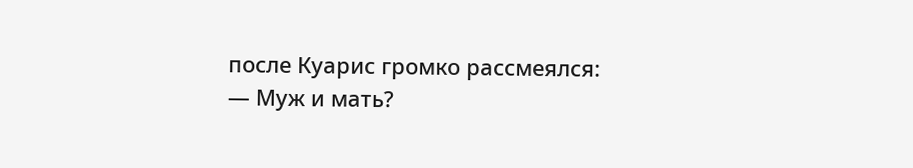после Куарис громко рассмеялся:
— Муж и мать?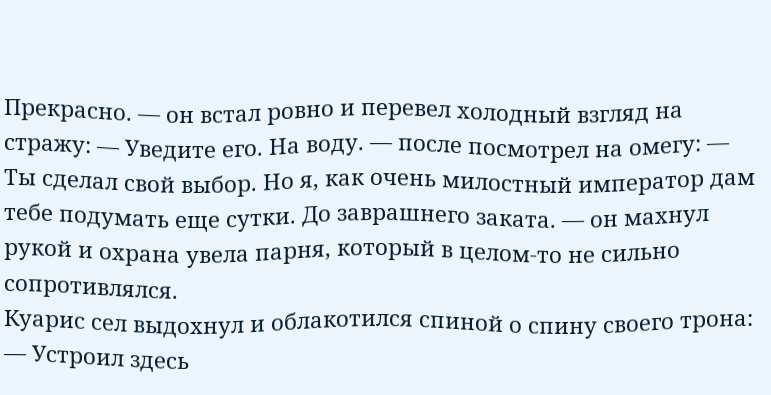Прекрасно. — он встал ровно и перевел холодный взгляд на стражу: — Уведите его. На воду. — после посмотрел на омегу: — Ты сделал свой выбор. Но я, как очень милостный император дам тебе подумать еще сутки. До заврашнего заката. — он махнул рукой и охрана увела парня, который в целом-то не сильно сопротивлялся.
Куарис сел выдохнул и облакотился спиной о спину своего трона:
— Устроил здесь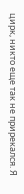цирк, никто еще так не прирекался. Я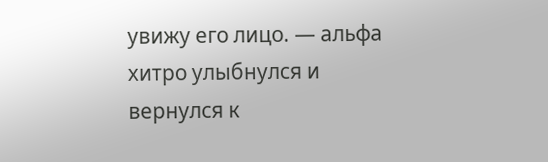увижу его лицо. — альфа хитро улыбнулся и вернулся к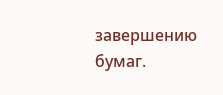завершению бумаг.